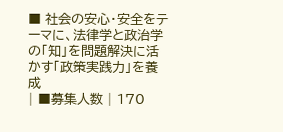■ 社会の安心・安全をテーマに、法律学と政治学の「知」を問題解決に活かす「政策実践力」を養成
| ■募集人数 | 170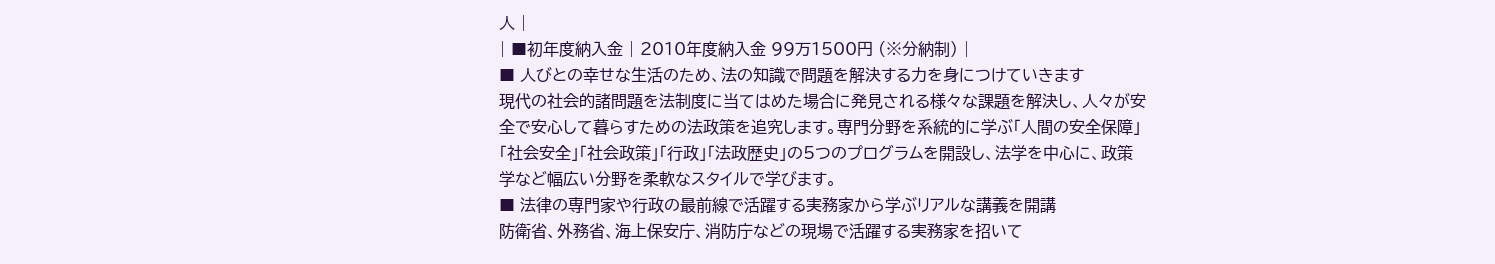人 |
| ■初年度納入金 | 2010年度納入金 99万1500円 (※分納制) |
■ 人びとの幸せな生活のため、法の知識で問題を解決する力を身につけていきます
現代の社会的諸問題を法制度に当てはめた場合に発見される様々な課題を解決し、人々が安全で安心して暮らすための法政策を追究します。専門分野を系統的に学ぶ「人間の安全保障」「社会安全」「社会政策」「行政」「法政歴史」の5つのプログラムを開設し、法学を中心に、政策学など幅広い分野を柔軟なスタイルで学びます。
■ 法律の専門家や行政の最前線で活躍する実務家から学ぶリアルな講義を開講
防衛省、外務省、海上保安庁、消防庁などの現場で活躍する実務家を招いて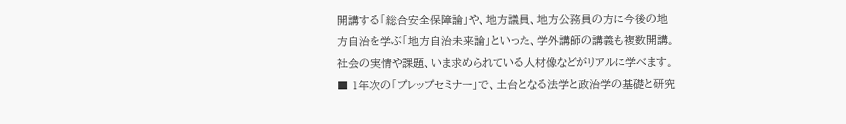開講する「総合安全保障論」や、地方議員、地方公務員の方に今後の地方自治を学ぶ「地方自治未来論」といった、学外講師の講義も複数開講。社会の実情や課題、いま求められている人材像などがリアルに学べます。
■ 1年次の「プレップセミナー」で、土台となる法学と政治学の基礎と研究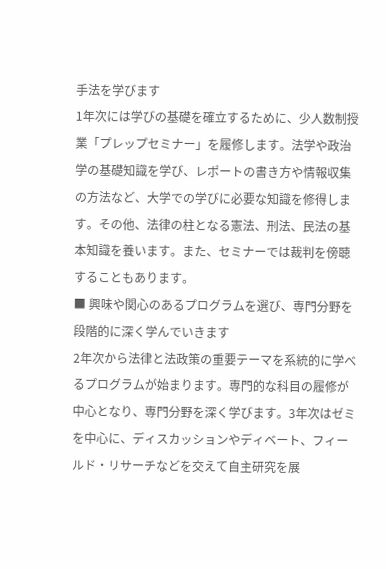手法を学びます
1年次には学びの基礎を確立するために、少人数制授業「プレップセミナー」を履修します。法学や政治学の基礎知識を学び、レポートの書き方や情報収集の方法など、大学での学びに必要な知識を修得します。その他、法律の柱となる憲法、刑法、民法の基本知識を養います。また、セミナーでは裁判を傍聴することもあります。
■ 興味や関心のあるプログラムを選び、専門分野を段階的に深く学んでいきます
2年次から法律と法政策の重要テーマを系統的に学べるプログラムが始まります。専門的な科目の履修が中心となり、専門分野を深く学びます。3年次はゼミを中心に、ディスカッションやディベート、フィールド・リサーチなどを交えて自主研究を展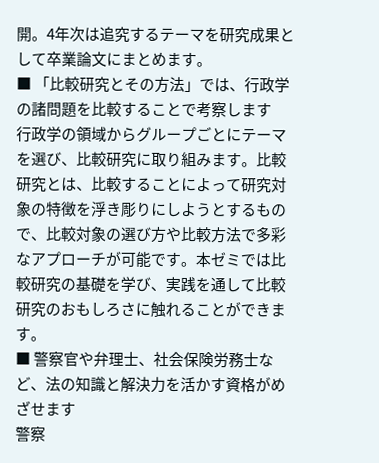開。4年次は追究するテーマを研究成果として卒業論文にまとめます。
■ 「比較研究とその方法」では、行政学の諸問題を比較することで考察します
行政学の領域からグループごとにテーマを選び、比較研究に取り組みます。比較研究とは、比較することによって研究対象の特徴を浮き彫りにしようとするもので、比較対象の選び方や比較方法で多彩なアプローチが可能です。本ゼミでは比較研究の基礎を学び、実践を通して比較研究のおもしろさに触れることができます。
■ 警察官や弁理士、社会保険労務士など、法の知識と解決力を活かす資格がめざせます
警察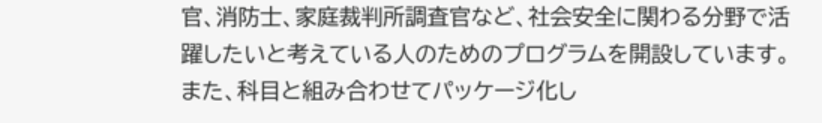官、消防士、家庭裁判所調査官など、社会安全に関わる分野で活躍したいと考えている人のためのプログラムを開設しています。また、科目と組み合わせてパッケージ化し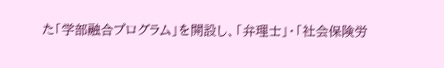た「学部融合プログラム」を開設し、「弁理士」・「社会保険労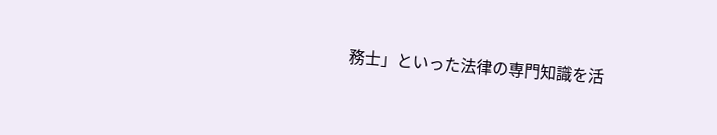務士」といった法律の専門知識を活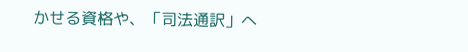かせる資格や、「司法通訳」へ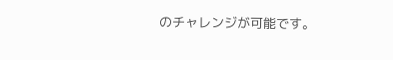のチャレンジが可能です。